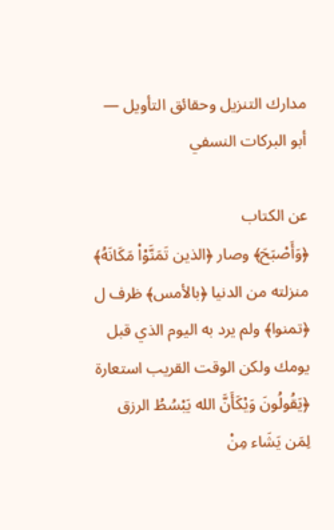مدارك التنزيل وحقائق التأويل — أبو البركات النسفي

عن الكتاب
﴿وَأَصْبَحَ﴾ وصار ﴿الذين تَمَنَّوْاْ مَكَانَهُ﴾ منزلته من الدنيا ﴿بالأمس﴾ ظرف ل ﴿تمنوا﴾ ولم يرد به اليوم الذي قبل يومك ولكن الوقت القريب استعارة ﴿يَقُولُونَ وَيْكَأَنَّ الله يَبْسُطُ الرزق لِمَن يَشَاء مِنْ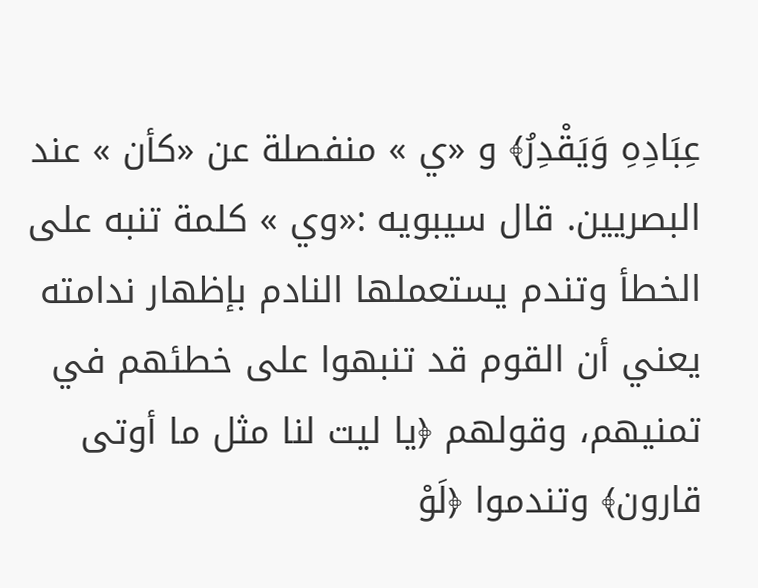عِبَادِهِ وَيَقْدِرُ﴾ و «ي » منفصلة عن «كأن » عند البصريين. قال سيبويه :«وي » كلمة تنبه على الخطأ وتندم يستعملها النادم بإظهار ندامته يعني أن القوم قد تنبهوا على خطئهم في تمنيهم، وقولهم ﴿يا ليت لنا مثل ما أوتى قارون﴾ وتندموا ﴿لَوْ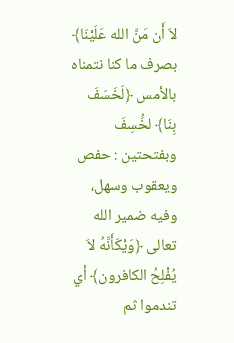لاَ أَن مَنَّ الله عَلَيْنَا﴾ بصرف ما كنا نتمناه بالأمس ﴿لَخَسَفَ بِنَا﴾ لخَُسِفَ وبفتحتين : حفص ويعقوب وسهل، وفيه ضمير الله تعالى ﴿وَيْكَأَنَّهُ لاَ يُفْلِحُ الكافرون﴾ أي تندموا ثم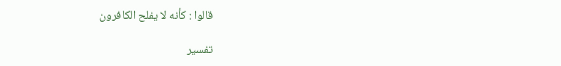قالوا : كأنه لا يفلح الكافرون

تفسير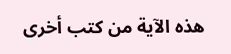هذه الآية من كتب أخرى